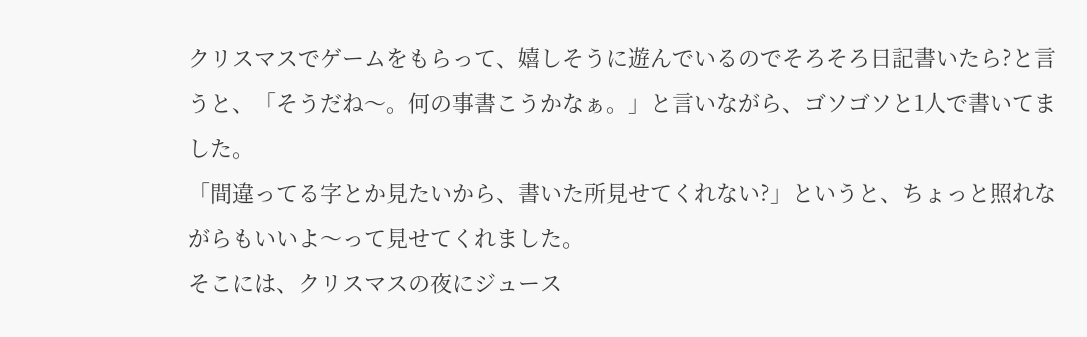クリスマスでゲームをもらって、嬉しそうに遊んでいるのでそろそろ日記書いたら?と言うと、「そうだね〜。何の事書こうかなぁ。」と言いながら、ゴソゴソと1人で書いてました。
「間違ってる字とか見たいから、書いた所見せてくれない?」というと、ちょっと照れながらもいいよ〜って見せてくれました。
そこには、クリスマスの夜にジュース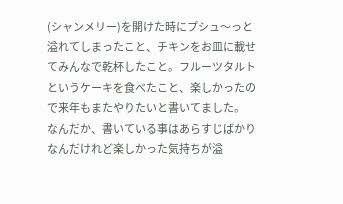(シャンメリー)を開けた時にプシュ〜っと溢れてしまったこと、チキンをお皿に載せてみんなで乾杯したこと。フルーツタルトというケーキを食べたこと、楽しかったので来年もまたやりたいと書いてました。
なんだか、書いている事はあらすじばかりなんだけれど楽しかった気持ちが溢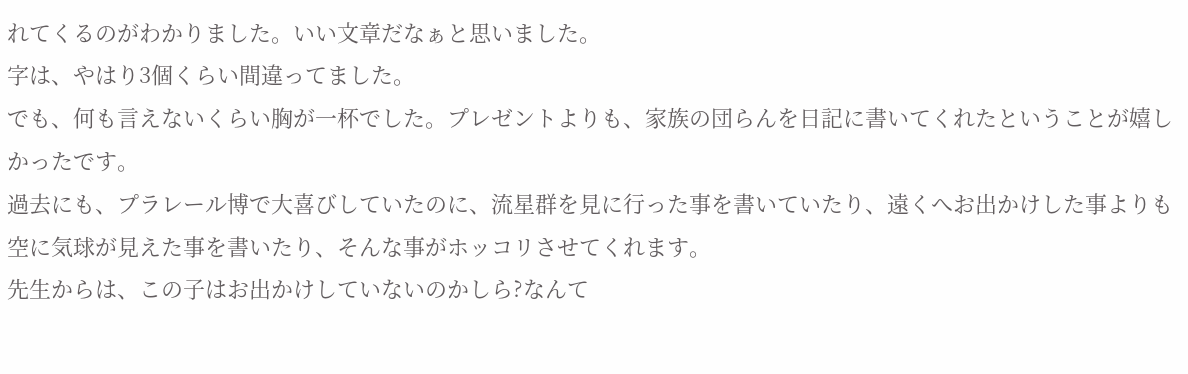れてくるのがわかりました。いい文章だなぁと思いました。
字は、やはり3個くらい間違ってました。
でも、何も言えないくらい胸が一杯でした。プレゼントよりも、家族の団らんを日記に書いてくれたということが嬉しかったです。
過去にも、プラレール博で大喜びしていたのに、流星群を見に行った事を書いていたり、遠くへお出かけした事よりも空に気球が見えた事を書いたり、そんな事がホッコリさせてくれます。
先生からは、この子はお出かけしていないのかしら?なんて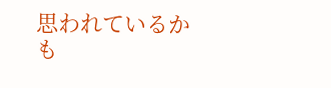思われているかも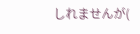しれませんが(